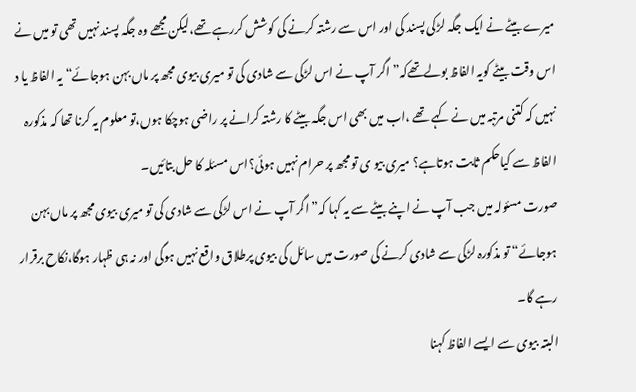میرے بیٹے نے ایک جگہ لڑکی پسند کی اور اس سے رشتہ کرنے کی کوشش کررہے تھے،لیکن مجھے وہ جگہ پسند نہیں تھی تو میں نے اس وقت بیٹے کویہ الفاظ بولےتھےکہ” اگر آپ نے اس لڑکی سے شادی کی تو میری بیوی مجھ پر ماں بہن ہوجائے“ یہ الفاظ یا د نہیں کہ کتنی مرتبہ میں نے کہے تھے ،اب میں بھی اس جگہ بیٹے کا رشتہ کرانے پر راضی ہوچکا ہوں،تو معلوم یہ کرنا تھا کہ مذکورہ الفاظ سے کیاحکم ثابت ہوتاہے؟ میری بیو ی تو مجھ پر حرام نہیں ہوئی؟اس مسئلہ کا حل بتائیں۔
صورت مسئولہ میں جب آپ نے اپنے بیٹے سے یہ کہا کہ” اگر آپ نے اس لڑکی سے شادی کی تو میری بیوی مجھ پر ماں بہن ہوجائے“ تو مذکورہ لڑکی سے شادی کرنے کی صورت میں سائل کی بیوی پرطلاق واقع نہیں ہوگی اور نہ ہی ظہار ہوگا،نکاح برقرار رہے گا۔
البتہ بیوی سے ایسے الفاظ کہنا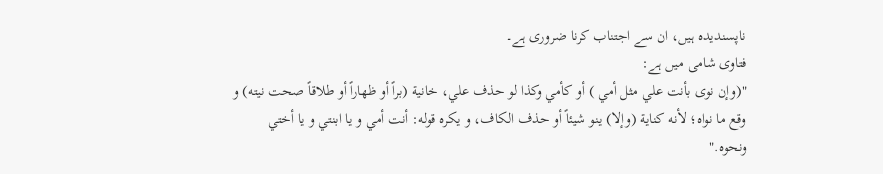ناپسندیدہ ہیں، ان سے اجتناب کرنا ضروری ہے۔
فتاوی شامی میں ہے:
"(وإن نوى بأنت علي مثل أمي ) أو كأمي وكذا لو حذف علي، خانية (براً أو ظهاراً أو طلاقاً صحت نيته) و وقع ما نواه؛ لأنه كناية (وإلا) ينو شيئاً أو حذف الكاف، و يكره قوله: أنت أمي و يا ابنتي و يا أختي ونحوه."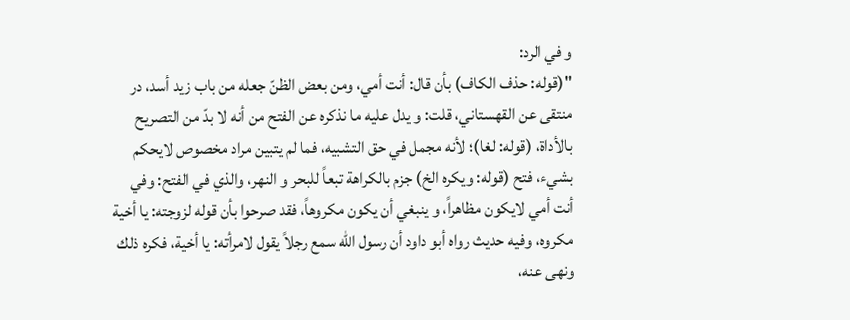و في الرد:
"(قوله: حذف الكاف) بأن قال: أنت أمي، ومن بعض الظنّ جعله من باب زيد أسد، در منتقى عن القهستاني، قلت: و يدل عليه ما نذكره عن الفتح من أنه لا بدّ من التصريح بالأداة، (قوله: لغا)؛ لأنه مجمل في حق التشبيه، فما لم يتبين مراد مخصوص لايحكم بشيء، فتح (قوله: ويكره الخ) جزم بالكراهة تبعاً للبحر و النهر، والذي في الفتح: وفي أنت أمي لايكون مظاهراً، و ينبغي أن يكون مكروهاً، فقد صرحوا بأن قوله لزوجته: يا أخية مكروه، وفيه حديث رواه أبو داود أن رسول الله سمع رجلاً يقول لامرأته: يا أخية، فكره ذلك ونهى عنه،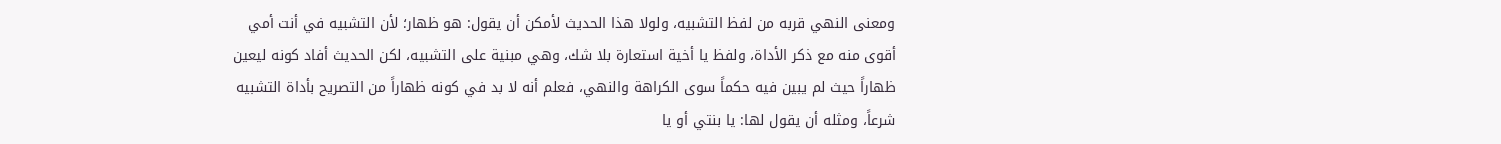ومعنى النهي قربه من لفظ التشبيه، ولولا هذا الحديث لأمكن أن يقول: هو ظهار؛ لأن التشبيه في أنت أمي أقوى منه مع ذكر الأداة، ولفظ يا أخية استعارة بلا شك، وهي مبنية على التشبيه، لكن الحديث أفاد كونه ليعين ظهاراً حيث لم يبين فيه حكماً سوى الكراهة والنهي، فعلم أنه لا بد في كونه ظهاراً من التصريح بأداة التشبيه شرعاً، ومثله أن يقول لها: يا بنتي أو يا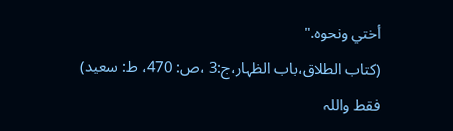أختي ونحوه."
(کتاب الطلاق،باب الظہار،ج:3 ،ص: 470، ط: سعید)
فقط واللہ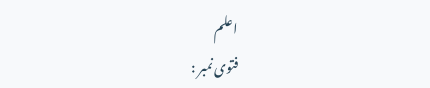اعلم
فتوی نمبر :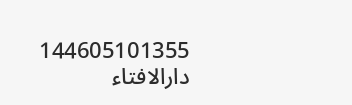144605101355
دارالافتاء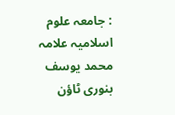: جامعہ علوم اسلامیہ علامہ محمد یوسف بنوری ٹاؤن